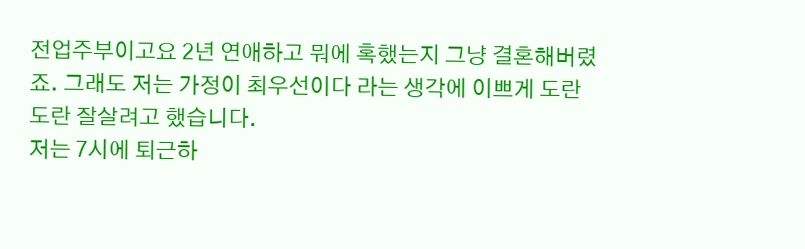전업주부이고요 2년 연애하고 뭐에 혹했는지 그냥 결혼해버렸죠. 그래도 저는 가정이 최우선이다 라는 생각에 이쁘게 도란도란 잘살려고 했습니다.
저는 7시에 퇴근하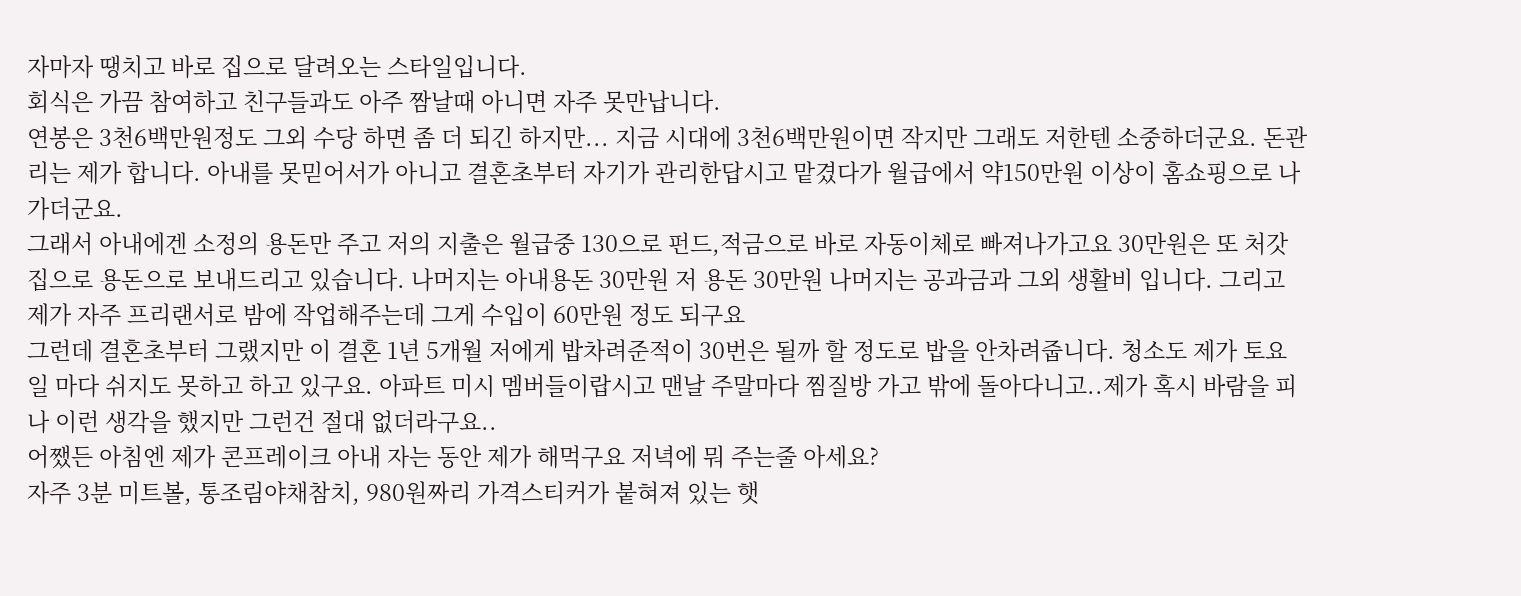자마자 땡치고 바로 집으로 달려오는 스타일입니다.
회식은 가끔 참여하고 친구들과도 아주 짬날때 아니면 자주 못만납니다.
연봉은 3천6백만원정도 그외 수당 하면 좀 더 되긴 하지만... 지금 시대에 3천6백만원이면 작지만 그래도 저한텐 소중하더군요. 돈관리는 제가 합니다. 아내를 못믿어서가 아니고 결혼초부터 자기가 관리한답시고 맡겼다가 월급에서 약150만원 이상이 홈쇼핑으로 나가더군요.
그래서 아내에겐 소정의 용돈만 주고 저의 지출은 월급중 130으로 펀드,적금으로 바로 자동이체로 빠져나가고요 30만원은 또 처갓집으로 용돈으로 보내드리고 있습니다. 나머지는 아내용돈 30만원 저 용돈 30만원 나머지는 공과금과 그외 생활비 입니다. 그리고 제가 자주 프리랜서로 밤에 작업해주는데 그게 수입이 60만원 정도 되구요
그런데 결혼초부터 그랬지만 이 결혼 1년 5개월 저에게 밥차려준적이 30번은 될까 할 정도로 밥을 안차려줍니다. 청소도 제가 토요일 마다 쉬지도 못하고 하고 있구요. 아파트 미시 멤버들이랍시고 맨날 주말마다 찜질방 가고 밖에 돌아다니고..제가 혹시 바람을 피나 이런 생각을 했지만 그런건 절대 없더라구요..
어쨌든 아침엔 제가 콘프레이크 아내 자는 동안 제가 해먹구요 저녁에 뭐 주는줄 아세요?
자주 3분 미트볼, 통조림야채참치, 980원짜리 가격스티커가 붙혀져 있는 햇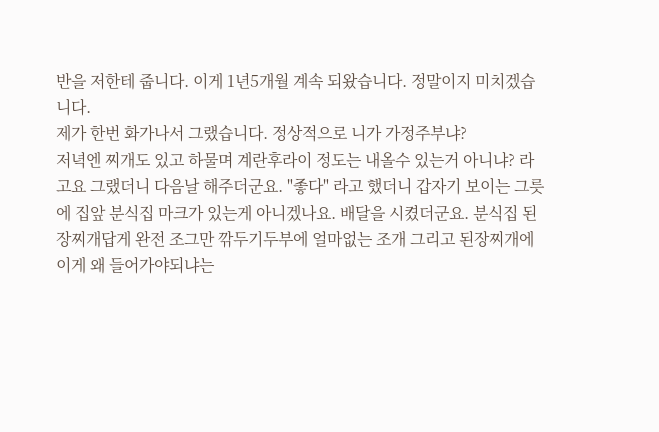반을 저한테 줍니다. 이게 1년5개월 계속 되왔습니다. 정말이지 미치겠습니다.
제가 한번 화가나서 그랬습니다. 정상적으로 니가 가정주부냐?
저녁엔 찌개도 있고 하물며 계란후라이 정도는 내올수 있는거 아니냐? 라고요 그랬더니 다음날 해주더군요. "좋다" 라고 했더니 갑자기 보이는 그릇에 집앞 분식집 마크가 있는게 아니겠나요. 배달을 시켰더군요. 분식집 된장찌개답게 완전 조그만 깎두기두부에 얼마없는 조개 그리고 된장찌개에 이게 왜 들어가야되냐는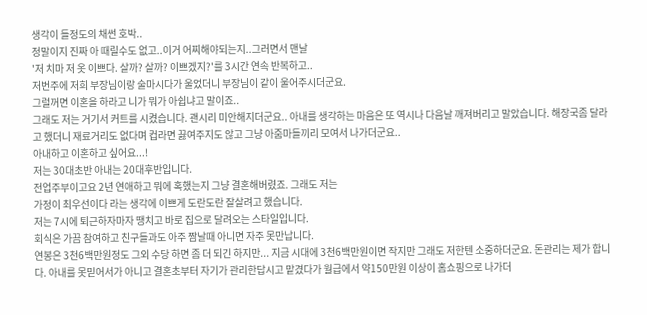생각이 들정도의 채썬 호박..
정말이지 진짜 아 때릴수도 없고..이거 어찌해야되는지..그러면서 맨날
'저 치마 저 옷 이쁘다. 살까? 살까? 이쁘겠지?'를 3시간 연속 반복하고..
저번주에 저희 부장님이랑 술마시다가 울었더니 부장님이 같이 울어주시더군요.
그럴꺼면 이혼을 하라고 니가 뭐가 아쉽냐고 말이죠..
그래도 저는 거기서 커트를 시켰습니다. 괜시리 미안해지더군요.. 아내를 생각하는 마음은 또 역시나 다음날 깨져버리고 말았습니다. 해장국좀 달라고 했더니 재료거리도 없다며 컵라면 끓여주지도 않고 그냥 아줌마들끼리 모여서 나가더군요..
아내하고 이혼하고 싶어요...!
저는 30대초반 아내는 20대후반입니다.
전업주부이고요 2년 연애하고 뭐에 혹했는지 그냥 결혼해버렸죠. 그래도 저는
가정이 최우선이다 라는 생각에 이쁘게 도란도란 잘살려고 했습니다.
저는 7시에 퇴근하자마자 땡치고 바로 집으로 달려오는 스타일입니다.
회식은 가끔 참여하고 친구들과도 아주 짬날때 아니면 자주 못만납니다.
연봉은 3천6백만원정도 그외 수당 하면 좀 더 되긴 하지만... 지금 시대에 3천6백만원이면 작지만 그래도 저한텐 소중하더군요. 돈관리는 제가 합니다. 아내를 못믿어서가 아니고 결혼초부터 자기가 관리한답시고 맡겼다가 월급에서 약150만원 이상이 홈쇼핑으로 나가더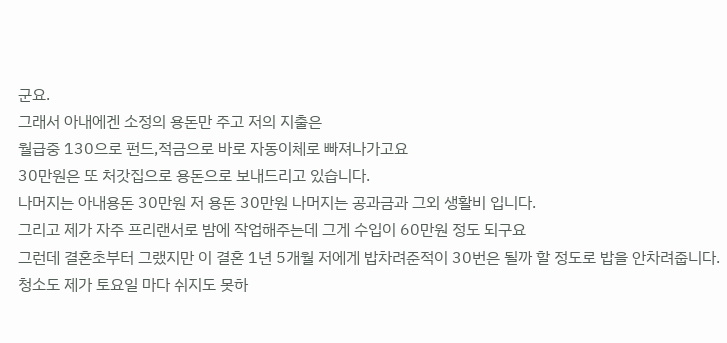군요.
그래서 아내에겐 소정의 용돈만 주고 저의 지출은
월급중 130으로 펀드,적금으로 바로 자동이체로 빠져나가고요
30만원은 또 처갓집으로 용돈으로 보내드리고 있습니다.
나머지는 아내용돈 30만원 저 용돈 30만원 나머지는 공과금과 그외 생활비 입니다.
그리고 제가 자주 프리랜서로 밤에 작업해주는데 그게 수입이 60만원 정도 되구요
그런데 결혼초부터 그랬지만 이 결혼 1년 5개월 저에게 밥차려준적이 30번은 될까 할 정도로 밥을 안차려줍니다. 청소도 제가 토요일 마다 쉬지도 못하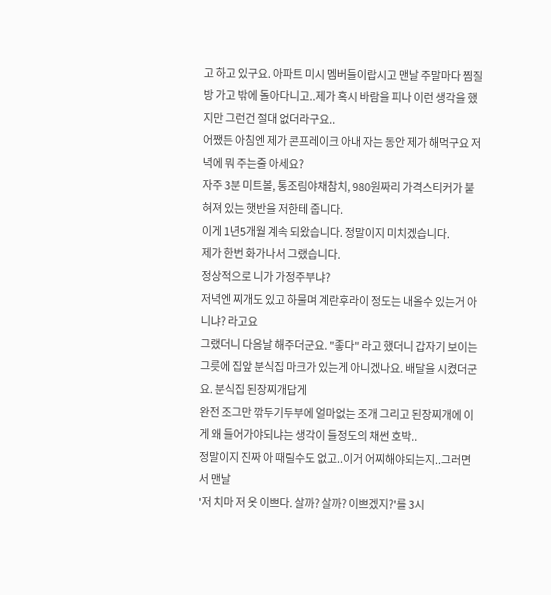고 하고 있구요. 아파트 미시 멤버들이랍시고 맨날 주말마다 찜질방 가고 밖에 돌아다니고..제가 혹시 바람을 피나 이런 생각을 했지만 그런건 절대 없더라구요..
어쨌든 아침엔 제가 콘프레이크 아내 자는 동안 제가 해먹구요 저녁에 뭐 주는줄 아세요?
자주 3분 미트볼, 통조림야채참치, 980원짜리 가격스티커가 붙혀져 있는 햇반을 저한테 줍니다.
이게 1년5개월 계속 되왔습니다. 정말이지 미치겠습니다.
제가 한번 화가나서 그랬습니다.
정상적으로 니가 가정주부냐?
저녁엔 찌개도 있고 하물며 계란후라이 정도는 내올수 있는거 아니냐? 라고요
그랬더니 다음날 해주더군요. "좋다" 라고 했더니 갑자기 보이는 그릇에 집앞 분식집 마크가 있는게 아니겠나요. 배달을 시켰더군요. 분식집 된장찌개답게
완전 조그만 깎두기두부에 얼마없는 조개 그리고 된장찌개에 이게 왜 들어가야되냐는 생각이 들정도의 채썬 호박..
정말이지 진짜 아 때릴수도 없고..이거 어찌해야되는지..그러면서 맨날
'저 치마 저 옷 이쁘다. 살까? 살까? 이쁘겠지?'를 3시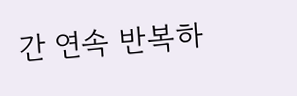간 연속 반복하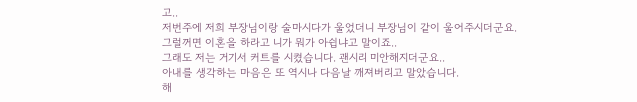고..
저번주에 저희 부장님이랑 술마시다가 울었더니 부장님이 같이 울어주시더군요.
그럴꺼면 이혼을 하라고 니가 뭐가 아쉽냐고 말이죠..
그래도 저는 거기서 커트를 시켰습니다. 괜시리 미안해지더군요..
아내를 생각하는 마음은 또 역시나 다음날 깨져버리고 말았습니다.
해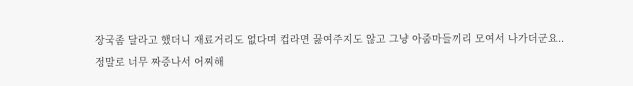장국좀 달라고 했더니 재료거리도 없다며 컵라면 끓여주지도 않고 그냥 아줌마들끼리 모여서 나가더군요..
정말로 너무 짜증나서 어찌해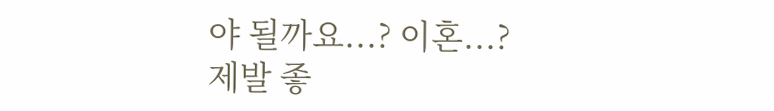야 될까요...? 이혼...?
제발 좋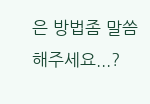은 방법좀 말씀해주세요...?